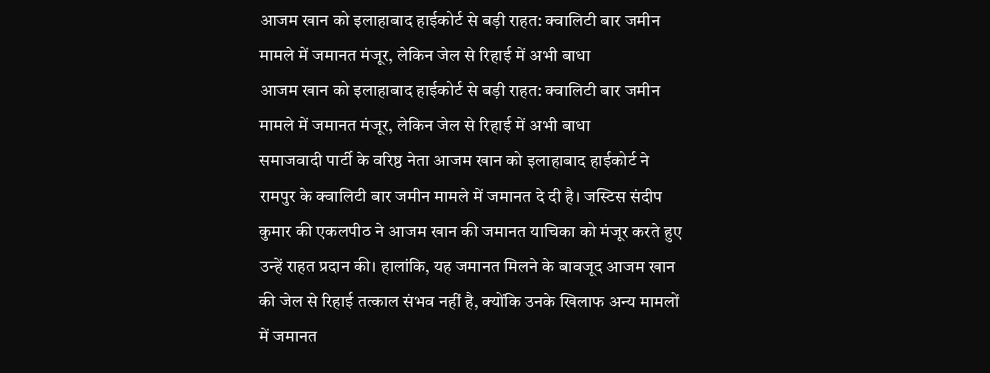आजम खान को इलाहाबाद हाईकोर्ट से बड़ी राहत: क्वालिटी बार जमीन मामले में जमानत मंजूर, लेकिन जेल से रिहाई में अभी बाधा
आजम खान को इलाहाबाद हाईकोर्ट से बड़ी राहत: क्वालिटी बार जमीन मामले में जमानत मंजूर, लेकिन जेल से रिहाई में अभी बाधा
समाजवादी पार्टी के वरिष्ठ नेता आजम खान को इलाहाबाद हाईकोर्ट ने रामपुर के क्वालिटी बार जमीन मामले में जमानत दे दी है। जस्टिस संदीप कुमार की एकलपीठ ने आजम खान की जमानत याचिका को मंजूर करते हुए उन्हें राहत प्रदान की। हालांकि, यह जमानत मिलने के बावजूद आजम खान की जेल से रिहाई तत्काल संभव नहीं है, क्योंकि उनके खिलाफ अन्य मामलों में जमानत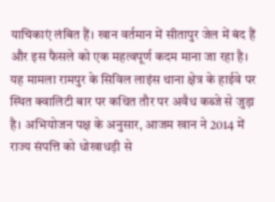याचिकाएं लंबित हैं। खान वर्तमान में सीतापुर जेल में बंद हैं और इस फैसले को एक महत्वपूर्ण कदम माना जा रहा है।
यह मामला रामपुर के सिविल लाइंस थाना क्षेत्र के हाईवे पर स्थित क्वालिटी बार पर कथित तौर पर अवैध कब्जे से जुड़ा है। अभियोजन पक्ष के अनुसार, आजम खान ने 2014 में राज्य संपत्ति को धोखाधड़ी से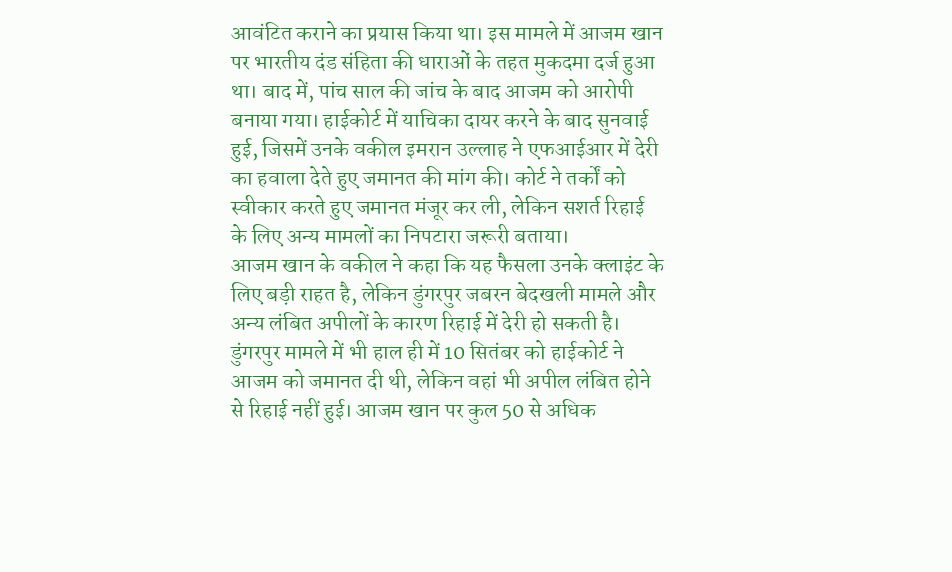आवंटित कराने का प्रयास किया था। इस मामले में आजम खान पर भारतीय दंड संहिता की धाराओं के तहत मुकदमा दर्ज हुआ था। बाद में, पांच साल की जांच के बाद आजम को आरोपी बनाया गया। हाईकोर्ट में याचिका दायर करने के बाद सुनवाई हुई, जिसमें उनके वकील इमरान उल्लाह ने एफआईआर में देरी का हवाला देते हुए जमानत की मांग की। कोर्ट ने तर्कों को स्वीकार करते हुए जमानत मंजूर कर ली, लेकिन सशर्त रिहाई के लिए अन्य मामलों का निपटारा जरूरी बताया।
आजम खान के वकील ने कहा कि यह फैसला उनके क्लाइंट के लिए बड़ी राहत है, लेकिन डुंगरपुर जबरन बेदखली मामले और अन्य लंबित अपीलों के कारण रिहाई में देरी हो सकती है। डुंगरपुर मामले में भी हाल ही में 10 सितंबर को हाईकोर्ट ने आजम को जमानत दी थी, लेकिन वहां भी अपील लंबित होने से रिहाई नहीं हुई। आजम खान पर कुल 50 से अधिक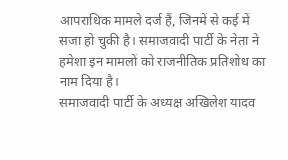आपराधिक मामले दर्ज हैं, जिनमें से कई में सजा हो चुकी है। समाजवादी पार्टी के नेता ने हमेशा इन मामलों को राजनीतिक प्रतिशोध का नाम दिया है।
समाजवादी पार्टी के अध्यक्ष अखिलेश यादव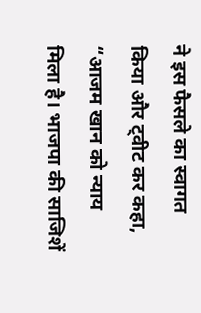ने इस फैसले का स्वागत किया और ट्वीट कर कहा, “आजम खान को न्याय मिला है। भाजपा की साजिशें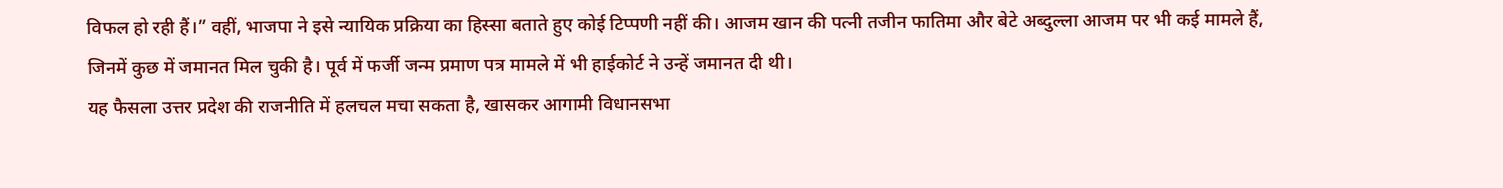विफल हो रही हैं।” वहीं, भाजपा ने इसे न्यायिक प्रक्रिया का हिस्सा बताते हुए कोई टिप्पणी नहीं की। आजम खान की पत्नी तजीन फातिमा और बेटे अब्दुल्ला आजम पर भी कई मामले हैं, जिनमें कुछ में जमानत मिल चुकी है। पूर्व में फर्जी जन्म प्रमाण पत्र मामले में भी हाईकोर्ट ने उन्हें जमानत दी थी।
यह फैसला उत्तर प्रदेश की राजनीति में हलचल मचा सकता है, खासकर आगामी विधानसभा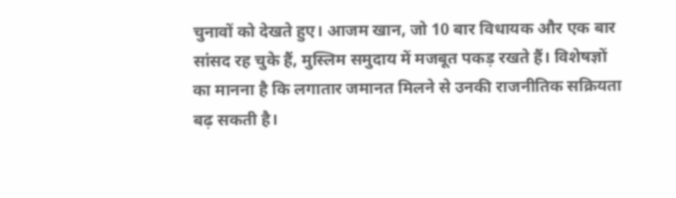चुनावों को देखते हुए। आजम खान, जो 10 बार विधायक और एक बार सांसद रह चुके हैं, मुस्लिम समुदाय में मजबूत पकड़ रखते हैं। विशेषज्ञों का मानना है कि लगातार जमानत मिलने से उनकी राजनीतिक सक्रियता बढ़ सकती है।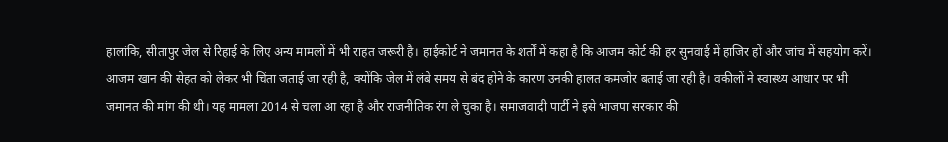हालांकि, सीतापुर जेल से रिहाई के लिए अन्य मामलों में भी राहत जरूरी है। हाईकोर्ट ने जमानत के शर्तों में कहा है कि आजम कोर्ट की हर सुनवाई में हाजिर हों और जांच में सहयोग करें।
आजम खान की सेहत को लेकर भी चिंता जताई जा रही है, क्योंकि जेल में लंबे समय से बंद होने के कारण उनकी हालत कमजोर बताई जा रही है। वकीलों ने स्वास्थ्य आधार पर भी जमानत की मांग की थी। यह मामला 2014 से चला आ रहा है और राजनीतिक रंग ले चुका है। समाजवादी पार्टी ने इसे भाजपा सरकार की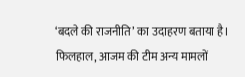‘बदले की राजनीति’ का उदाहरण बताया है। फिलहाल, आजम की टीम अन्य मामलों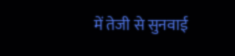में तेजी से सुनवाई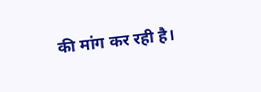की मांग कर रही है।